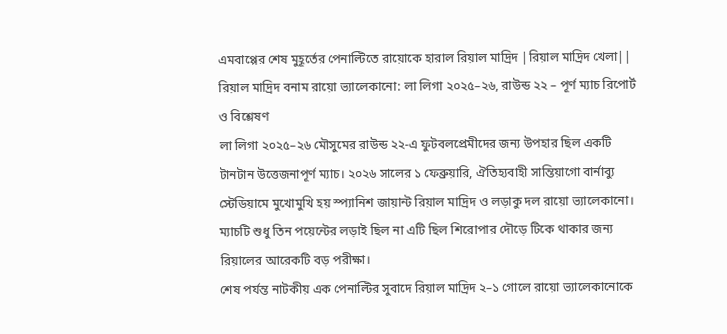এমবাপ্পের শেষ মুহূর্তের পেনাল্টিতে রায়োকে হারাল রিয়াল মাদ্রিদ |রিয়াল মাদ্রিদ খেলা||
রিয়াল মাদ্রিদ বনাম রায়ো ভ্যালেকানো: লা লিগা ২০২৫–২৬, রাউন্ড ২২ – পূর্ণ ম্যাচ রিপোর্ট ও বিশ্লেষণ
লা লিগা ২০২৫–২৬ মৌসুমের রাউন্ড ২২-এ ফুটবলপ্রেমীদের জন্য উপহার ছিল একটি টানটান উত্তেজনাপূর্ণ ম্যাচ। ২০২৬ সালের ১ ফেব্রুয়ারি, ঐতিহ্যবাহী সান্তিয়াগো বার্নাব্যু স্টেডিয়ামে মুখোমুখি হয় স্প্যানিশ জায়ান্ট রিয়াল মাদ্রিদ ও লড়াকু দল রায়ো ভ্যালেকানো। ম্যাচটি শুধু তিন পয়েন্টের লড়াই ছিল না এটি ছিল শিরোপার দৌড়ে টিকে থাকার জন্য রিয়ালের আরেকটি বড় পরীক্ষা।
শেষ পর্যন্ত নাটকীয় এক পেনাল্টির সুবাদে রিয়াল মাদ্রিদ ২–১ গোলে রায়ো ভ্যালেকানোকে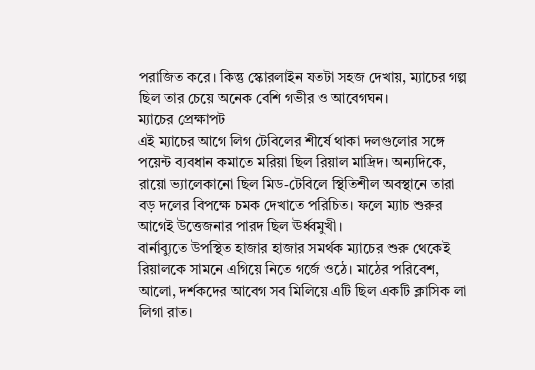পরাজিত করে। কিন্তু স্কোরলাইন যতটা সহজ দেখায়, ম্যাচের গল্প ছিল তার চেয়ে অনেক বেশি গভীর ও আবেগঘন।
ম্যাচের প্রেক্ষাপট
এই ম্যাচের আগে লিগ টেবিলের শীর্ষে থাকা দলগুলোর সঙ্গে পয়েন্ট ব্যবধান কমাতে মরিয়া ছিল রিয়াল মাদ্রিদ। অন্যদিকে, রায়ো ভ্যালেকানো ছিল মিড-টেবিলে স্থিতিশীল অবস্থানে তারা বড় দলের বিপক্ষে চমক দেখাতে পরিচিত। ফলে ম্যাচ শুরুর আগেই উত্তেজনার পারদ ছিল ঊর্ধ্বমুখী।
বার্নাব্যুতে উপস্থিত হাজার হাজার সমর্থক ম্যাচের শুরু থেকেই রিয়ালকে সামনে এগিয়ে নিতে গর্জে ওঠে। মাঠের পরিবেশ, আলো, দর্শকদের আবেগ সব মিলিয়ে এটি ছিল একটি ক্লাসিক লা লিগা রাত।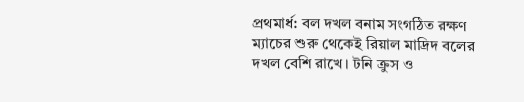প্রথমার্ধ: বল দখল বনাম সংগঠিত রক্ষণ
ম্যাচের শুরু থেকেই রিয়াল মাদ্রিদ বলের দখল বেশি রাখে। টনি ক্রুস ও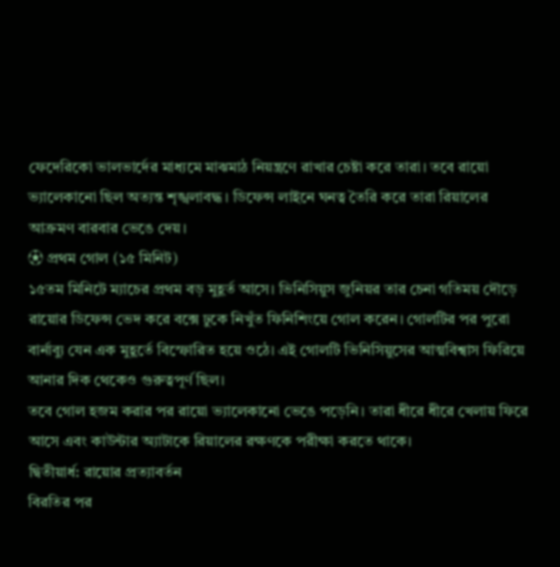ফেদেরিকো ভালভার্দের মাধ্যমে মাঝমাঠ নিয়ন্ত্রণে রাখার চেষ্টা করে তারা। তবে রায়ো ভ্যালেকানো ছিল অত্যন্ত শৃঙ্খলাবদ্ধ। ডিফেন্স লাইনে ঘনত্ব তৈরি করে তারা রিয়ালের আক্রমণ বারবার ভেঙে দেয়।
⚽ প্রথম গোল (১৫ মিনিট)
১৫তম মিনিটে ম্যাচের প্রথম বড় মুহূর্ত আসে। ভিনিসিয়ুস জুনিয়র তার চেনা গতিময় দৌড়ে রায়োর ডিফেন্স ভেদ করে বক্সে ঢুকে নিখুঁত ফিনিশিংয়ে গোল করেন। গোলটির পর পুরো বার্নাব্যু যেন এক মুহূর্তে বিস্ফোরিত হয়ে ওঠে। এই গোলটি ভিনিসিয়ুসের আত্মবিশ্বাস ফিরিয়ে আনার দিক থেকেও গুরুত্বপূর্ণ ছিল।
তবে গোল হজম করার পর রায়ো ভ্যালেকানো ভেঙে পড়েনি। তারা ধীরে ধীরে খেলায় ফিরে আসে এবং কাউন্টার অ্যাটাকে রিয়ালের রক্ষণকে পরীক্ষা করতে থাকে।
দ্বিতীয়ার্ধ: রায়োর প্রত্যাবর্তন
বিরতির পর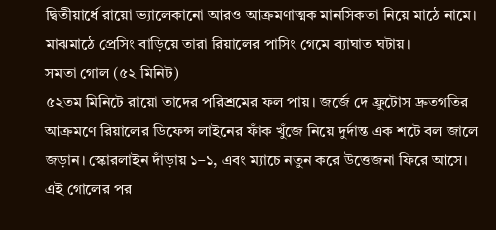দ্বিতীয়ার্ধে রায়ো ভ্যালেকানো আরও আক্রমণাত্মক মানসিকতা নিয়ে মাঠে নামে। মাঝমাঠে প্রেসিং বাড়িয়ে তারা রিয়ালের পাসিং গেমে ব্যাঘাত ঘটায়।
সমতা গোল (৫২ মিনিট)
৫২তম মিনিটে রায়ো তাদের পরিশ্রমের ফল পায়। জর্জে দে ফ্রুটোস দ্রুতগতির আক্রমণে রিয়ালের ডিফেন্স লাইনের ফাঁক খুঁজে নিয়ে দুর্দান্ত এক শটে বল জালে জড়ান। স্কোরলাইন দাঁড়ায় ১–১, এবং ম্যাচে নতুন করে উত্তেজনা ফিরে আসে।
এই গোলের পর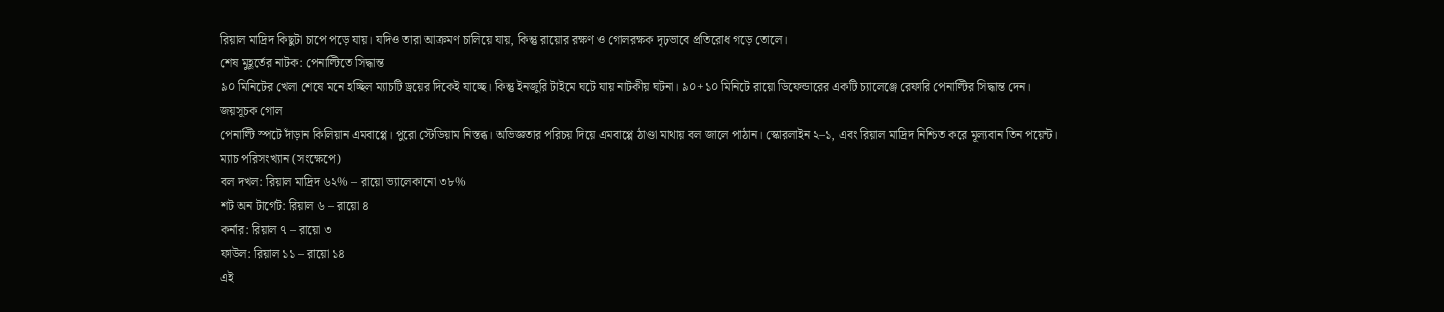রিয়াল মাদ্রিদ কিছুটা চাপে পড়ে যায়। যদিও তারা আক্রমণ চালিয়ে যায়, কিন্তু রায়োর রক্ষণ ও গোলরক্ষক দৃঢ়ভাবে প্রতিরোধ গড়ে তোলে।
শেষ মুহূর্তের নাটক: পেনাল্টিতে সিদ্ধান্ত
৯০ মিনিটের খেলা শেষে মনে হচ্ছিল ম্যাচটি ড্রয়ের দিকেই যাচ্ছে। কিন্তু ইনজুরি টাইমে ঘটে যায় নাটকীয় ঘটনা। ৯০+১০ মিনিটে রায়ো ডিফেন্ডারের একটি চ্যালেঞ্জে রেফারি পেনাল্টির সিদ্ধান্ত দেন।
জয়সূচক গোল
পেনাল্টি স্পটে দাঁড়ান কিলিয়ান এমবাপ্পে। পুরো স্টেডিয়াম নিস্তব্ধ। অভিজ্ঞতার পরিচয় দিয়ে এমবাপ্পে ঠাণ্ডা মাথায় বল জালে পাঠান। স্কোরলাইন ২–১, এবং রিয়াল মাদ্রিদ নিশ্চিত করে মূল্যবান তিন পয়েন্ট।
ম্যাচ পরিসংখ্যান (সংক্ষেপে)
বল দখল: রিয়াল মাদ্রিদ ৬২% – রায়ো ভ্যালেকানো ৩৮%
শট অন টার্গেট: রিয়াল ৬ – রায়ো ৪
কর্নার: রিয়াল ৭ – রায়ো ৩
ফাউল: রিয়াল ১১ – রায়ো ১৪
এই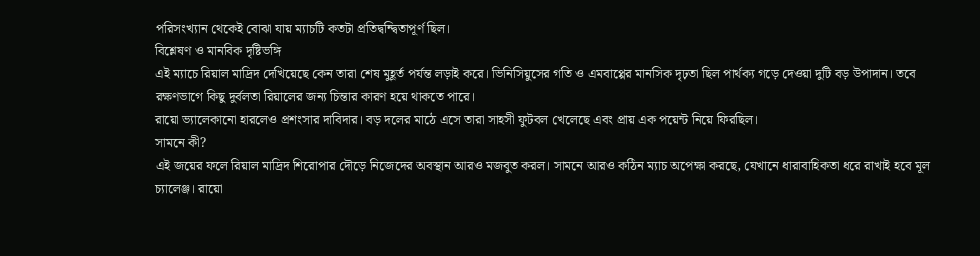পরিসংখ্যান থেকেই বোঝা যায় ম্যাচটি কতটা প্রতিদ্বন্দ্বিতাপূর্ণ ছিল।
বিশ্লেষণ ও মানবিক দৃষ্টিভঙ্গি
এই ম্যাচে রিয়াল মাদ্রিদ দেখিয়েছে কেন তারা শেষ মুহূর্ত পর্যন্ত লড়াই করে। ভিনিসিয়ুসের গতি ও এমবাপ্পের মানসিক দৃঢ়তা ছিল পার্থক্য গড়ে দেওয়া দুটি বড় উপাদান। তবে রক্ষণভাগে কিছু দুর্বলতা রিয়ালের জন্য চিন্তার কারণ হয়ে থাকতে পারে।
রায়ো ভ্যালেকানো হারলেও প্রশংসার দাবিদার। বড় দলের মাঠে এসে তারা সাহসী ফুটবল খেলেছে এবং প্রায় এক পয়েন্ট নিয়ে ফিরছিল।
সামনে কী?
এই জয়ের ফলে রিয়াল মাদ্রিদ শিরোপার দৌড়ে নিজেদের অবস্থান আরও মজবুত করল। সামনে আরও কঠিন ম্যাচ অপেক্ষা করছে, যেখানে ধারাবাহিকতা ধরে রাখাই হবে মূল চ্যালেঞ্জ। রায়ো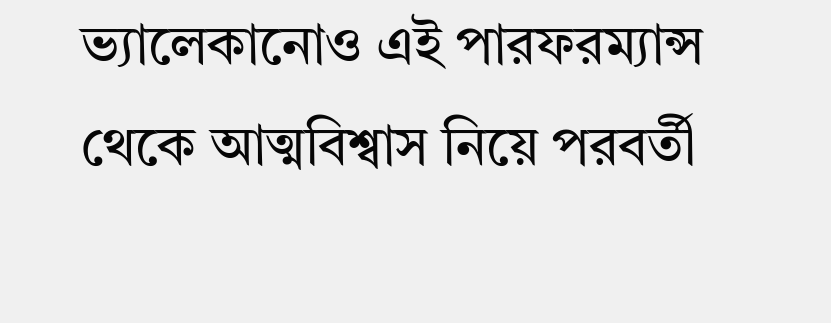ভ্যালেকানোও এই পারফরম্যান্স থেকে আত্মবিশ্বাস নিয়ে পরবর্তী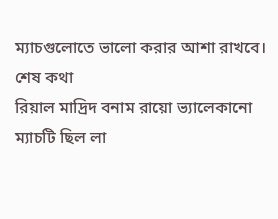ম্যাচগুলোতে ভালো করার আশা রাখবে।
শেষ কথা
রিয়াল মাদ্রিদ বনাম রায়ো ভ্যালেকানো ম্যাচটি ছিল লা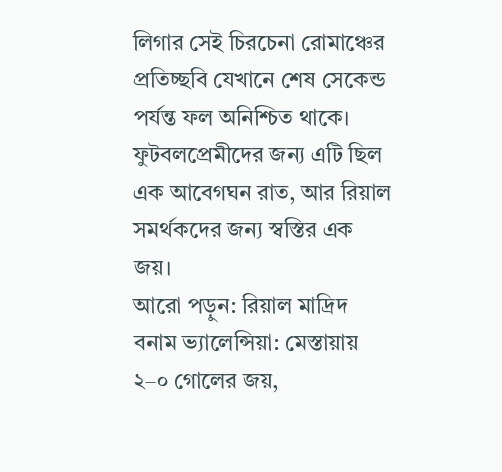লিগার সেই চিরচেনা রোমাঞ্চের প্রতিচ্ছবি যেখানে শেষ সেকেন্ড পর্যন্ত ফল অনিশ্চিত থাকে। ফুটবলপ্রেমীদের জন্য এটি ছিল এক আবেগঘন রাত, আর রিয়াল সমর্থকদের জন্য স্বস্তির এক জয়।
আরো পড়ুন: রিয়াল মাদ্রিদ বনাম ভ্যালেন্সিয়া: মেস্তায়ায় ২–০ গোলের জয়,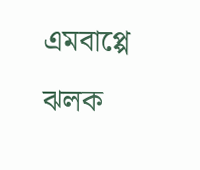এমবাপ্পে ঝলক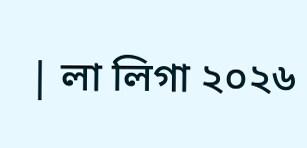| লা লিগা ২০২৬